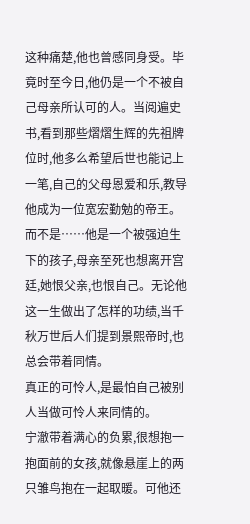这种痛楚,他也曾感同身受。毕竟时至今日,他仍是一个不被自己母亲所认可的人。当阅遍史书,看到那些熠熠生辉的先祖牌位时,他多么希望后世也能记上一笔,自己的父母恩爱和乐,教导他成为一位宽宏勤勉的帝王。
而不是……他是一个被强迫生下的孩子,母亲至死也想离开宫廷,她恨父亲,也恨自己。无论他这一生做出了怎样的功绩,当千秋万世后人们提到景熙帝时,也总会带着同情。
真正的可怜人,是最怕自己被别人当做可怜人来同情的。
宁澈带着满心的负累,很想抱一抱面前的女孩,就像悬崖上的两只雏鸟抱在一起取暖。可他还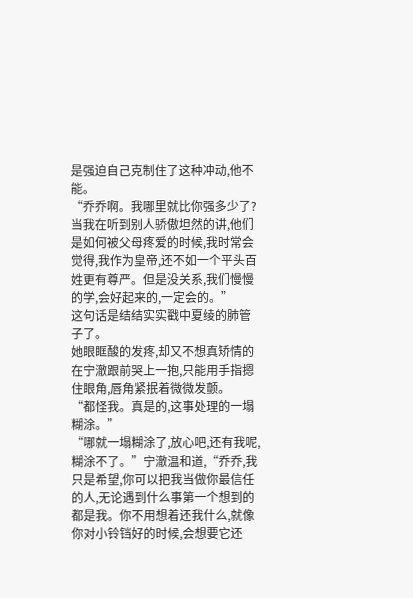是强迫自己克制住了这种冲动,他不能。
“乔乔啊。我哪里就比你强多少了?当我在听到别人骄傲坦然的讲,他们是如何被父母疼爱的时候,我时常会觉得,我作为皇帝,还不如一个平头百姓更有尊严。但是没关系,我们慢慢的学,会好起来的,一定会的。”
这句话是结结实实戳中夏绫的肺管子了。
她眼眶酸的发疼,却又不想真矫情的在宁澈跟前哭上一抱,只能用手指摁住眼角,唇角紧抿着微微发颤。
“都怪我。真是的,这事处理的一塌糊涂。”
“哪就一塌糊涂了,放心吧,还有我呢,糊涂不了。”宁澈温和道,“乔乔,我只是希望,你可以把我当做你最信任的人,无论遇到什么事第一个想到的都是我。你不用想着还我什么,就像你对小铃铛好的时候,会想要它还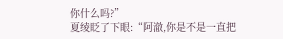你什么吗?”
夏绫眨了下眼:“阿澈,你是不是一直把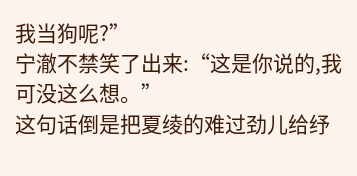我当狗呢?”
宁澈不禁笑了出来:“这是你说的,我可没这么想。”
这句话倒是把夏绫的难过劲儿给纾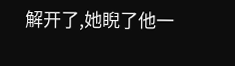解开了,她睨了他一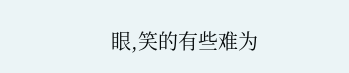眼,笑的有些难为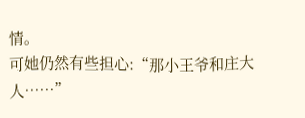情。
可她仍然有些担心:“那小王爷和庄大人……”